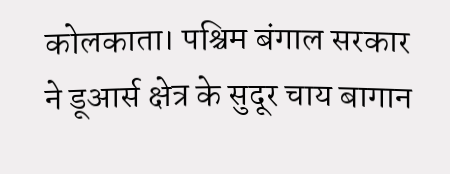कोलकाता। पश्चिम बंगाल सरकार ने डूआर्स क्षेत्र के सुदूर चाय बागान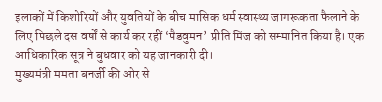इलाकों में किशोरियों और युवतियों के बीच मासिक धर्म स्वास्थ्य जागरूकता फैलाने के लिए पिछले दस वर्षों से कार्य कर रहीं ‘पैडवुमन’ प्रीति मिंज को सम्मानित किया है। एक आधिकारिक सूत्र ने बुधवार को यह जानकारी दी।
मुख्यमंत्री ममता बनर्जी की ओर से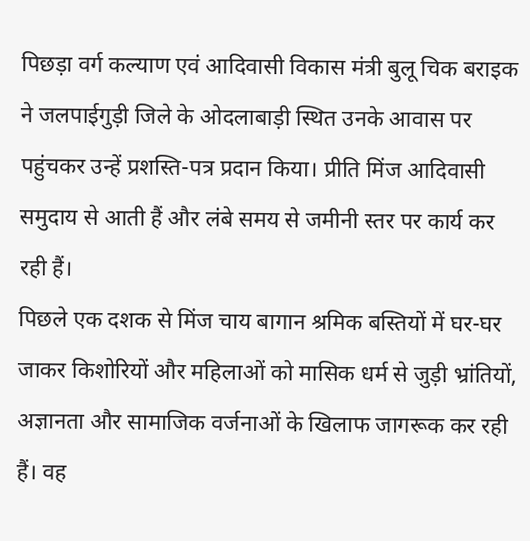पिछड़ा वर्ग कल्याण एवं आदिवासी विकास मंत्री बुलू चिक बराइक ने जलपाईगुड़ी जिले के ओदलाबाड़ी स्थित उनके आवास पर पहुंचकर उन्हें प्रशस्ति-पत्र प्रदान किया। प्रीति मिंज आदिवासी समुदाय से आती हैं और लंबे समय से जमीनी स्तर पर कार्य कर रही हैं।
पिछले एक दशक से मिंज चाय बागान श्रमिक बस्तियों में घर-घर जाकर किशोरियों और महिलाओं को मासिक धर्म से जुड़ी भ्रांतियों, अज्ञानता और सामाजिक वर्जनाओं के खिलाफ जागरूक कर रही हैं। वह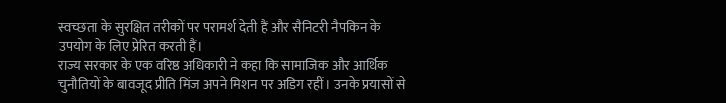स्वच्छता के सुरक्षित तरीकों पर परामर्श देती हैं और सैनिटरी नैपकिन के उपयोग के लिए प्रेरित करती हैं।
राज्य सरकार के एक वरिष्ठ अधिकारी ने कहा कि सामाजिक और आर्थिक चुनौतियों के बावजूद प्रीति मिंज अपने मिशन पर अडिग रहीं। उनके प्रयासों से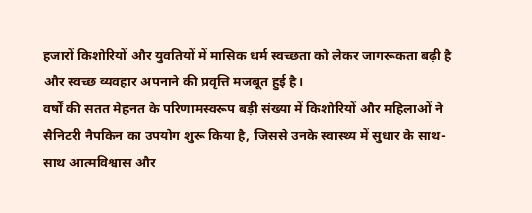हजारों किशोरियों और युवतियों में मासिक धर्म स्वच्छता को लेकर जागरूकता बढ़ी है और स्वच्छ व्यवहार अपनाने की प्रवृत्ति मजबूत हुई है।
वर्षों की सतत मेहनत के परिणामस्वरूप बड़ी संख्या में किशोरियों और महिलाओं ने सैनिटरी नैपकिन का उपयोग शुरू किया है, जिससे उनके स्वास्थ्य में सुधार के साथ-साथ आत्मविश्वास और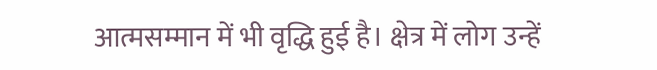आत्मसम्मान में भी वृद्धि हुई है। क्षेत्र में लोग उन्हें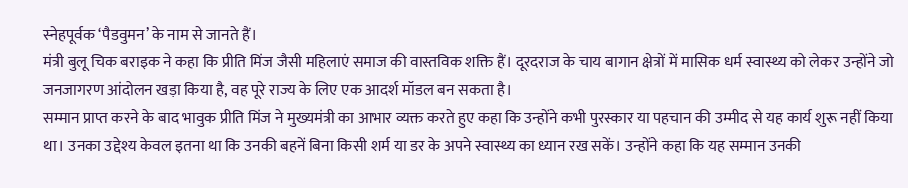स्नेहपूर्वक ‘पैडवुमन’ के नाम से जानते हैं।
मंत्री बुलू चिक बराइक ने कहा कि प्रीति मिंज जैसी महिलाएं समाज की वास्तविक शक्ति हैं। दूरदराज के चाय बागान क्षेत्रों में मासिक धर्म स्वास्थ्य को लेकर उन्होंने जो जनजागरण आंदोलन खड़ा किया है, वह पूरे राज्य के लिए एक आदर्श मॉडल बन सकता है।
सम्मान प्राप्त करने के बाद भावुक प्रीति मिंज ने मुख्यमंत्री का आभार व्यक्त करते हुए कहा कि उन्होंने कभी पुरस्कार या पहचान की उम्मीद से यह कार्य शुरू नहीं किया था। उनका उद्देश्य केवल इतना था कि उनकी बहनें बिना किसी शर्म या डर के अपने स्वास्थ्य का ध्यान रख सकें। उन्होंने कहा कि यह सम्मान उनकी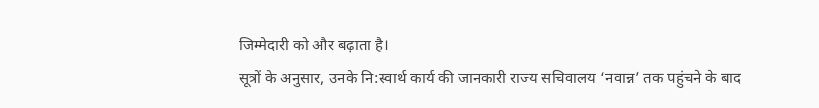जिम्मेदारी को और बढ़ाता है।
सूत्रों के अनुसार, उनके नि:स्वार्थ कार्य की जानकारी राज्य सचिवालय ‘नवान्न’ तक पहुंचने के बाद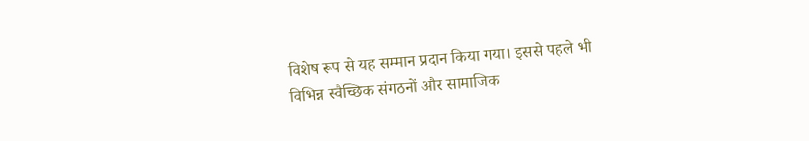विशेष रूप से यह सम्मान प्रदान किया गया। इससे पहले भी विभिन्न स्वैच्छिक संगठनों और सामाजिक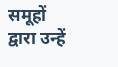समूहों द्वारा उन्हें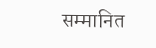सम्मानित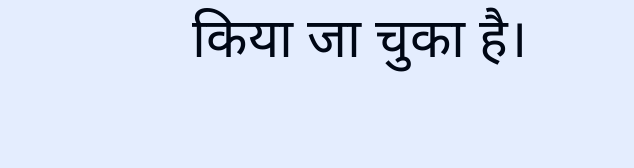किया जा चुका है।